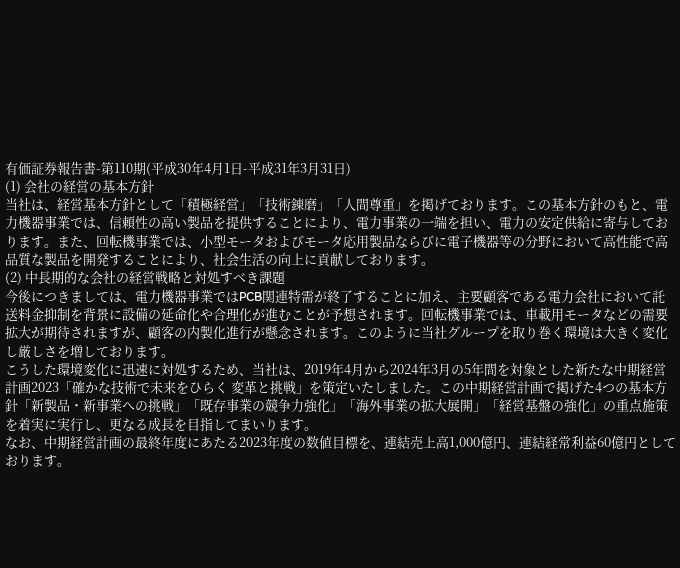有価証券報告書-第110期(平成30年4月1日-平成31年3月31日)
(1) 会社の経営の基本方針
当社は、経営基本方針として「積極経営」「技術錬磨」「人間尊重」を掲げております。この基本方針のもと、電力機器事業では、信頼性の高い製品を提供することにより、電力事業の一端を担い、電力の安定供給に寄与しております。また、回転機事業では、小型モータおよびモータ応用製品ならびに電子機器等の分野において高性能で高品質な製品を開発することにより、社会生活の向上に貢献しております。
(2) 中長期的な会社の経営戦略と対処すべき課題
今後につきましては、電力機器事業ではPCB関連特需が終了することに加え、主要顧客である電力会社において託送料金抑制を背景に設備の延命化や合理化が進むことが予想されます。回転機事業では、車載用モータなどの需要拡大が期待されますが、顧客の内製化進行が懸念されます。このように当社グループを取り巻く環境は大きく変化し厳しさを増しております。
こうした環境変化に迅速に対処するため、当社は、2019年4月から2024年3月の5年間を対象とした新たな中期経営計画2023「確かな技術で未来をひらく 変革と挑戦」を策定いたしました。この中期経営計画で掲げた4つの基本方針「新製品・新事業への挑戦」「既存事業の競争力強化」「海外事業の拡大展開」「経営基盤の強化」の重点施策を着実に実行し、更なる成長を目指してまいります。
なお、中期経営計画の最終年度にあたる2023年度の数値目標を、連結売上高1,000億円、連結経常利益60億円としております。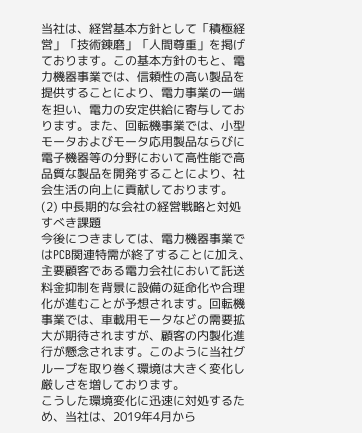当社は、経営基本方針として「積極経営」「技術錬磨」「人間尊重」を掲げております。この基本方針のもと、電力機器事業では、信頼性の高い製品を提供することにより、電力事業の一端を担い、電力の安定供給に寄与しております。また、回転機事業では、小型モータおよびモータ応用製品ならびに電子機器等の分野において高性能で高品質な製品を開発することにより、社会生活の向上に貢献しております。
(2) 中長期的な会社の経営戦略と対処すべき課題
今後につきましては、電力機器事業ではPCB関連特需が終了することに加え、主要顧客である電力会社において託送料金抑制を背景に設備の延命化や合理化が進むことが予想されます。回転機事業では、車載用モータなどの需要拡大が期待されますが、顧客の内製化進行が懸念されます。このように当社グループを取り巻く環境は大きく変化し厳しさを増しております。
こうした環境変化に迅速に対処するため、当社は、2019年4月から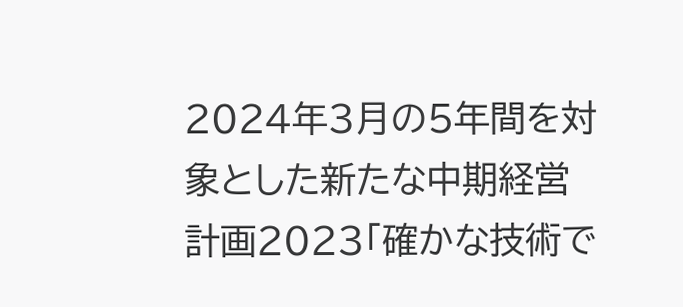2024年3月の5年間を対象とした新たな中期経営計画2023「確かな技術で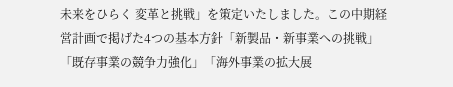未来をひらく 変革と挑戦」を策定いたしました。この中期経営計画で掲げた4つの基本方針「新製品・新事業への挑戦」「既存事業の競争力強化」「海外事業の拡大展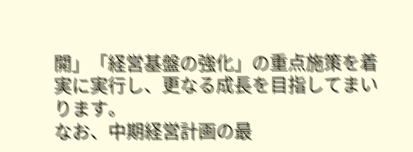開」「経営基盤の強化」の重点施策を着実に実行し、更なる成長を目指してまいります。
なお、中期経営計画の最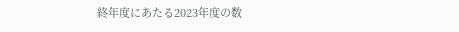終年度にあたる2023年度の数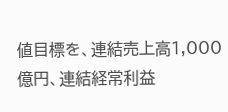値目標を、連結売上高1,000億円、連結経常利益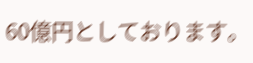60億円としております。